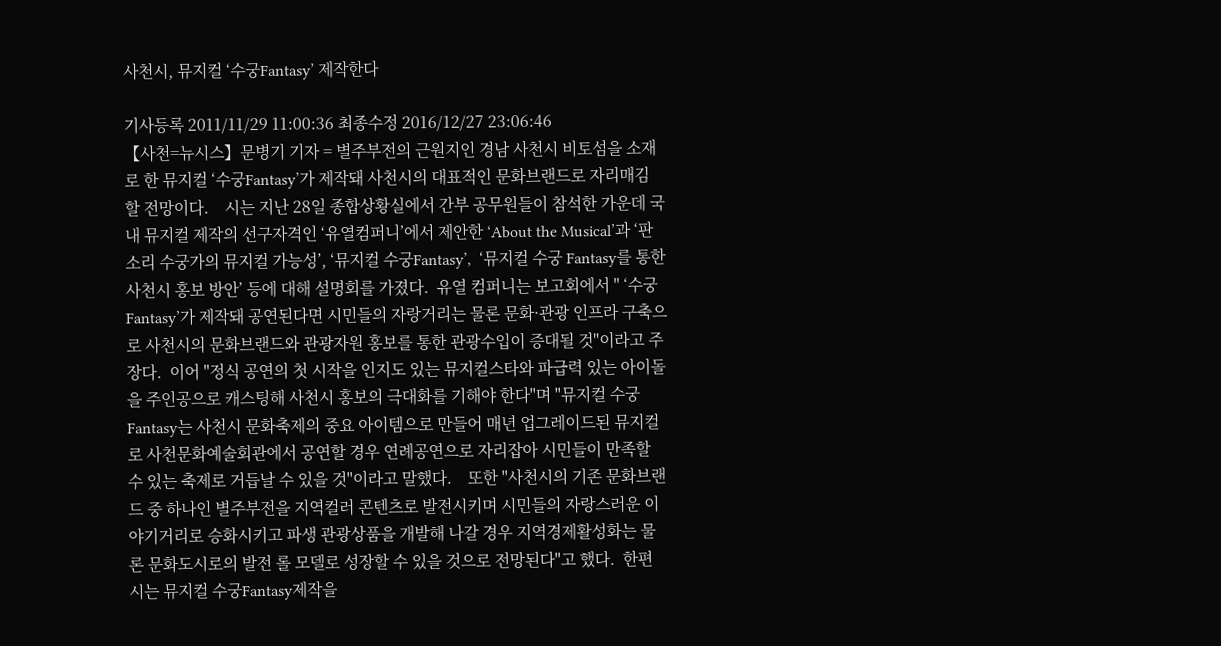사천시, 뮤지컬 ‘수궁Fantasy’ 제작한다

기사등록 2011/11/29 11:00:36 최종수정 2016/12/27 23:06:46
【사천=뉴시스】문병기 기자 = 별주부전의 근원지인 경남 사천시 비토섬을 소재로 한 뮤지컬 ‘수궁Fantasy’가 제작돼 사천시의 대표적인 문화브랜드로 자리매김 할 전망이다.    시는 지난 28일 종합상황실에서 간부 공무원들이 참석한 가운데 국내 뮤지컬 제작의 선구자격인 ‘유열컴퍼니’에서 제안한 ‘About the Musical’과 ‘판소리 수궁가의 뮤지컬 가능성’, ‘뮤지컬 수궁Fantasy’,  ‘뮤지컬 수궁 Fantasy를 통한 사천시 홍보 방안’ 등에 대해 설명회를 가졌다.  유열 컴퍼니는 보고회에서 " ‘수궁Fantasy’가 제작돼 공연된다면 시민들의 자랑거리는 물론 문화·관광 인프라 구축으로 사천시의 문화브랜드와 관광자원 홍보를 통한 관광수입이 증대될 것"이라고 주장다.  이어 "정식 공연의 첫 시작을 인지도 있는 뮤지컬스타와 파급력 있는 아이돌을 주인공으로 캐스팅해 사천시 홍보의 극대화를 기해야 한다"며 "뮤지컬 수궁Fantasy는 사천시 문화축제의 중요 아이템으로 만들어 매년 업그레이드된 뮤지컬로 사천문화예술회관에서 공연할 경우 연례공연으로 자리잡아 시민들이 만족할 수 있는 축제로 거듭날 수 있을 것"이라고 말했다.    또한 "사천시의 기존 문화브랜드 중 하나인 별주부전을 지역컬러 콘텐츠로 발전시키며 시민들의 자랑스러운 이야기거리로 승화시키고 파생 관광상품을 개발해 나갈 경우 지역경제활성화는 물론 문화도시로의 발전 롤 모델로 성장할 수 있을 것으로 전망된다"고 했다.  한편 시는 뮤지컬 수궁Fantasy제작을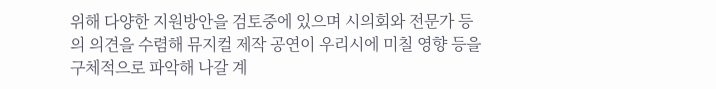위해 다양한 지원방안을 검토중에 있으며 시의회와 전문가 등의 의견을 수렴해 뮤지컬 제작 공연이 우리시에 미칠 영향 등을 구체적으로 파악해 나갈 계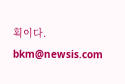획이다.  bkm@newsis.com